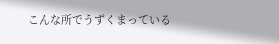こんな所でうずくまっている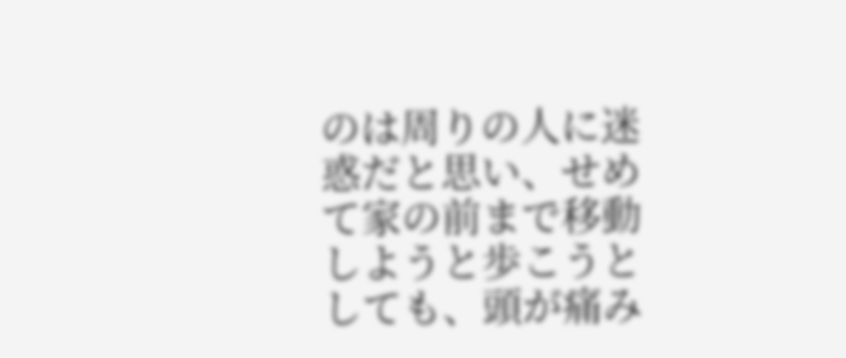のは周りの人に迷惑だと思い、せめて家の前まで移動しようと歩こうとしても、頭が痛み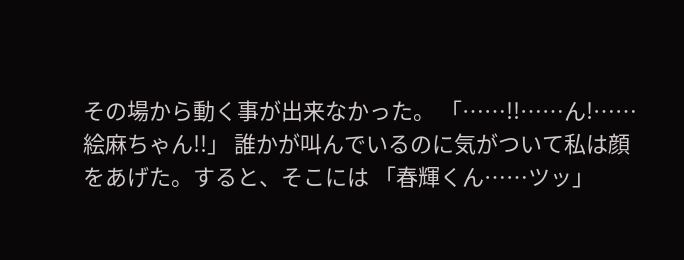その場から動く事が出来なかった。 「……!!……ん!……絵麻ちゃん!!」 誰かが叫んでいるのに気がついて私は顔をあげた。すると、そこには 「春輝くん……ツッ」